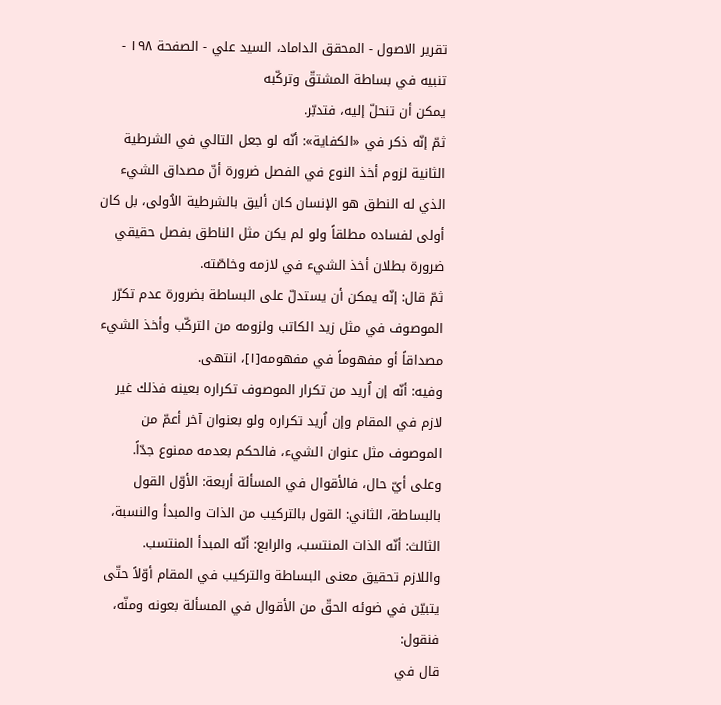تقریر الاصول - المحقق الداماد، السيد علي - الصفحة ١٩٨ - تنبيه في بساطة المشتقّ وتركّبه
يمكن أن تنحلّ إليه، فتدبّر.
ثمّ إنّه ذكر في «الكفاية»: أنّه لو جعل التالي في الشرطية الثانية لزوم أخذ النوع في الفصل ضرورة أنّ مصداق الشيء الذي له النطق هو الإنسان كان أليق بالشرطية الاُولى، بل كان أولى لفساده مطلقاً ولو لم يكن مثل الناطق بفصل حقيقي ضرورة بطلان أخذ الشيء في لازمه وخاصّته.
ثمّ قال: إنّه يمكن أن يستدلّ على البساطة بضرورة عدم تكرّر الموصوف في مثل زيد الكاتب ولزومه من التركّب وأخذ الشيء مصداقاً أو مفهوماً في مفهومه[١]، انتهى.
وفيه: أنّه إن اُريد من تكرار الموصوف تكراره بعينه فذلك غير لازم في المقام وإن اُريد تكراره ولو بعنوان آخر أعمّ من الموصوف مثل عنوان الشيء، فالحكم بعدمه ممنوع جدّاً.
وعلى أيّ حال، فالأقوال في المسألة أربعة: الأوّل القول بالبساطة، الثاني: القول بالتركيب من الذات والمبدأ والنسبة، الثالث: أنّه الذات المنتسب، والرابع: أنّه المبدأ المنتسب.
واللازم تحقيق معنى البساطة والتركيب في المقام أوّلاً حتّى يتبيّن في ضوئه الحقّ من الأقوال في المسألة بعونه ومنّه، فنقول:
قال في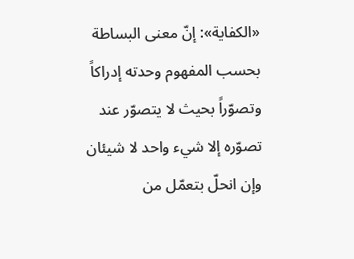«الكفاية»: إنّ معنى البساطة بحسب المفهوم وحدته إدراكاً وتصوّراً بحيث لا يتصوّر عند تصوّره إلا شيء واحد لا شيئان وإن انحلّ بتعمّل من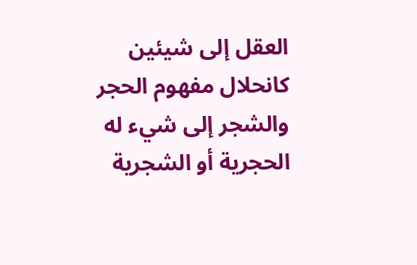العقل إلى شيئين كانحلال مفهوم الحجر والشجر إلى شيء له الحجرية أو الشجرية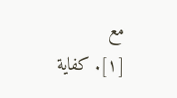مع
[١]. كفاية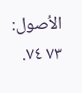الاُصول: ٧٣ ٧٤.